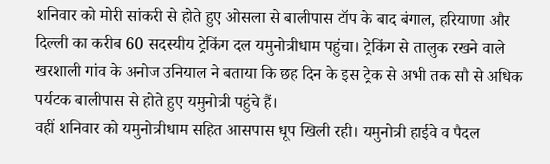शनिवार को मोरी सांकरी से होते हुए ओसला से बालीपास टॉप के बाद बंगाल, हरियाणा और दिल्ली का करीब 60 सदस्यीय ट्रेकिंग दल यमुनोत्रीधाम पहुंचा। ट्रेकिंग से तालुक रखने वाले खरशाली गांव के अनोज उनियाल ने बताया कि छह दिन के इस ट्रेक से अभी तक सौ से अधिक पर्यटक बालीपास से होते हुए यमुनोत्री पहुंचे हैं।
वहीं शनिवार को यमुनोत्रीधाम सहित आसपास धूप खिली रही। यमुनोत्री हाईवे व पैदल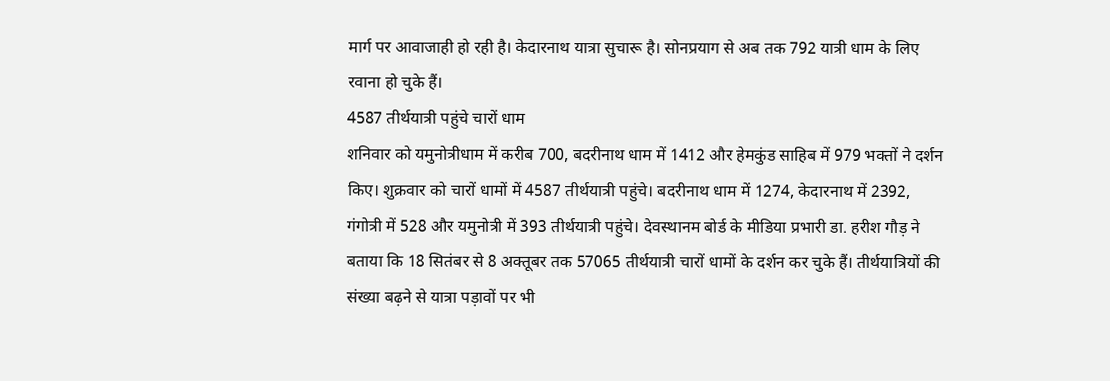मार्ग पर आवाजाही हो रही है। केदारनाथ यात्रा सुचारू है। सोनप्रयाग से अब तक 792 यात्री धाम के लिए रवाना हो चुके हैं।
4587 तीर्थयात्री पहुंचे चारों धाम
शनिवार को यमुनोत्रीधाम में करीब 700, बदरीनाथ धाम में 1412 और हेमकुंड साहिब में 979 भक्तों ने दर्शन किए। शुक्रवार को चारों धामों में 4587 तीर्थयात्री पहुंचे। बदरीनाथ धाम में 1274, केदारनाथ में 2392, गंगोत्री में 528 और यमुनोत्री में 393 तीर्थयात्री पहुंचे। देवस्थानम बोर्ड के मीडिया प्रभारी डा. हरीश गौड़ ने बताया कि 18 सितंबर से 8 अक्तूबर तक 57065 तीर्थयात्री चारों धामों के दर्शन कर चुके हैं। तीर्थयात्रियों की संख्या बढ़ने से यात्रा पड़ावों पर भी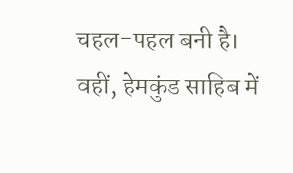चहल-पहल बनी है। वहीं, हेमकुंड साहिब में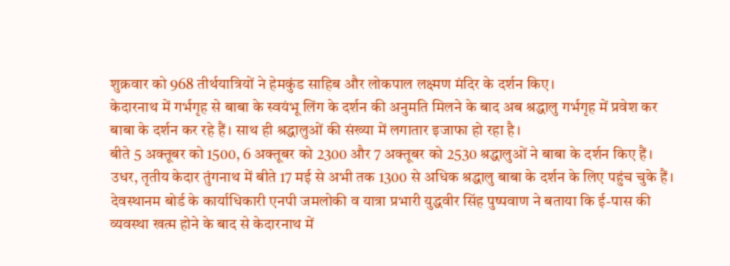शुक्रवार को 968 तीर्थयात्रियों ने हेमकुंड साहिब और लोकपाल लक्ष्मण मंदिर के दर्शन किए।
केदारनाथ में गर्भगृह से बाबा के स्वयंभू लिंग के दर्शन की अनुमति मिलने के बाद अब श्रद्धालु गर्भगृह में प्रवेश कर बाबा के दर्शन कर रहे हैं। साथ ही श्रद्धालुओं की संख्या में लगातार इजाफा हो रहा है।
बीते 5 अक्तूबर को 1500, 6 अक्तूबर को 2300 और 7 अक्तूबर को 2530 श्रद्धालुओं ने बाबा के दर्शन किए हैं। उधर, तृतीय केदार तुंगनाथ में बीते 17 मई से अभी तक 1300 से अधिक श्रद्धालु बाबा के दर्शन के लिए पहुंच चुके हैं।
देवस्थानम बोर्ड के कार्याधिकारी एनपी जमलोकी व यात्रा प्रभारी युद्धवीर सिंह पुष्पवाण ने बताया कि ई-पास की व्यवस्था खत्म होने के बाद से केदारनाथ में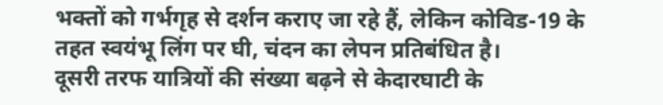भक्तों को गर्भगृह से दर्शन कराए जा रहे हैं, लेकिन कोविड-19 के तहत स्वयंभू लिंग पर घी, चंदन का लेपन प्रतिबंधित है।
दूसरी तरफ यात्रियों की संख्या बढ़ने से केदारघाटी के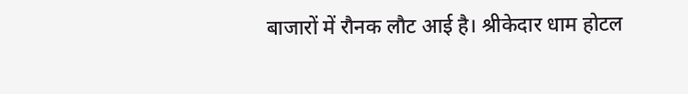बाजारों में रौनक लौट आई है। श्रीकेदार धाम होटल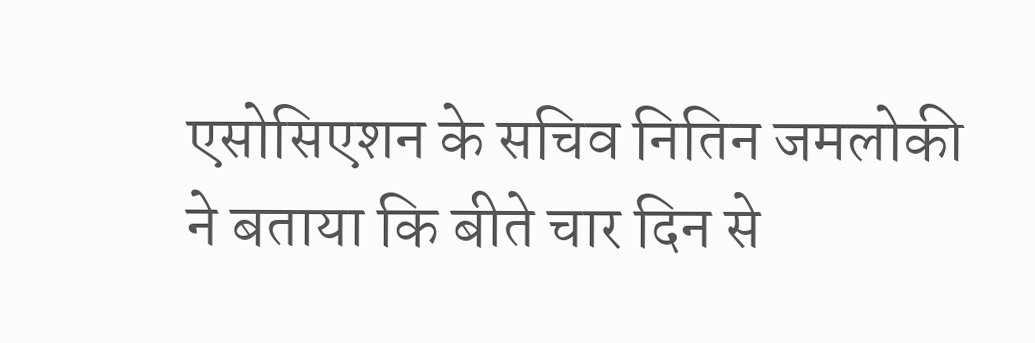एसोसिएशन के सचिव नितिन जमलोकी ने बताया कि बीते चार दिन से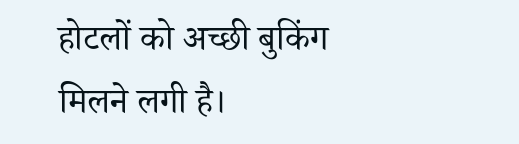होटलों को अच्छी बुकिंग मिलने लगी है।